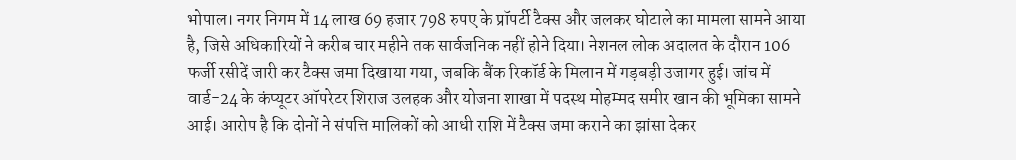भोपाल। नगर निगम में 14 लाख 69 हजार 798 रुपए के प्रॉपर्टी टैक्स और जलकर घोटाले का मामला सामने आया है, जिसे अधिकारियों ने करीब चार महीने तक सार्वजनिक नहीं होने दिया। नेशनल लोक अदालत के दौरान 106 फर्जी रसीदें जारी कर टैक्स जमा दिखाया गया, जबकि बैंक रिकॉर्ड के मिलान में गड़बड़ी उजागर हुई। जांच में वार्ड-24 के कंप्यूटर ऑपरेटर शिराज उलहक और योजना शाखा में पदस्थ मोहम्मद समीर खान की भूमिका सामने आई। आरोप है कि दोनों ने संपत्ति मालिकों को आधी राशि में टैक्स जमा कराने का झांसा देकर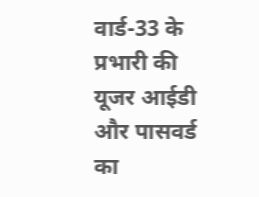वार्ड-33 के प्रभारी की यूजर आईडी और पासवर्ड का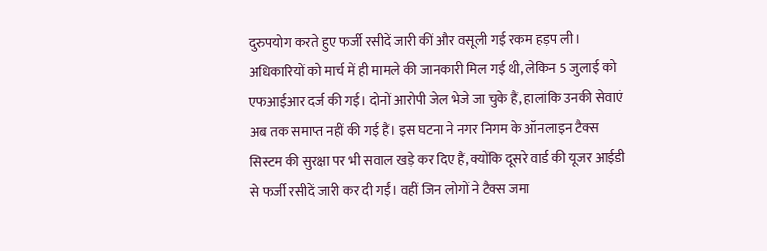दुरुपयोग करते हुए फर्जी रसीदें जारी कीं और वसूली गई रकम हड़प ली। अधिकारियों को मार्च में ही मामले की जानकारी मिल गई थी, लेकिन 5 जुलाई को एफआईआर दर्ज की गई। दोनों आरोपी जेल भेजे जा चुके हैं, हालांकि उनकी सेवाएं अब तक समाप्त नहीं की गई हैं। इस घटना ने नगर निगम के ऑनलाइन टैक्स सिस्टम की सुरक्षा पर भी सवाल खड़े कर दिए हैं, क्योंकि दूसरे वार्ड की यूजर आईडी से फर्जी रसीदें जारी कर दी गईं। वहीं जिन लोगों ने टैक्स जमा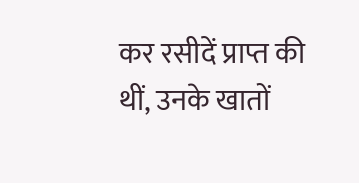कर रसीदें प्राप्त की थीं, उनके खातों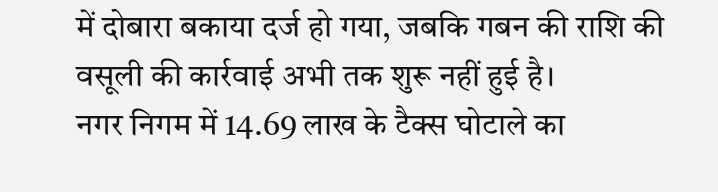में दोबारा बकाया दर्ज हो गया, जबकि गबन की राशि की वसूली की कार्रवाई अभी तक शुरू नहीं हुई है।
नगर निगम में 14.69 लाख के टैक्स घोटाले का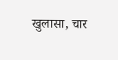खुलासा, चार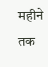महीने तक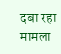दबा रहा मामला